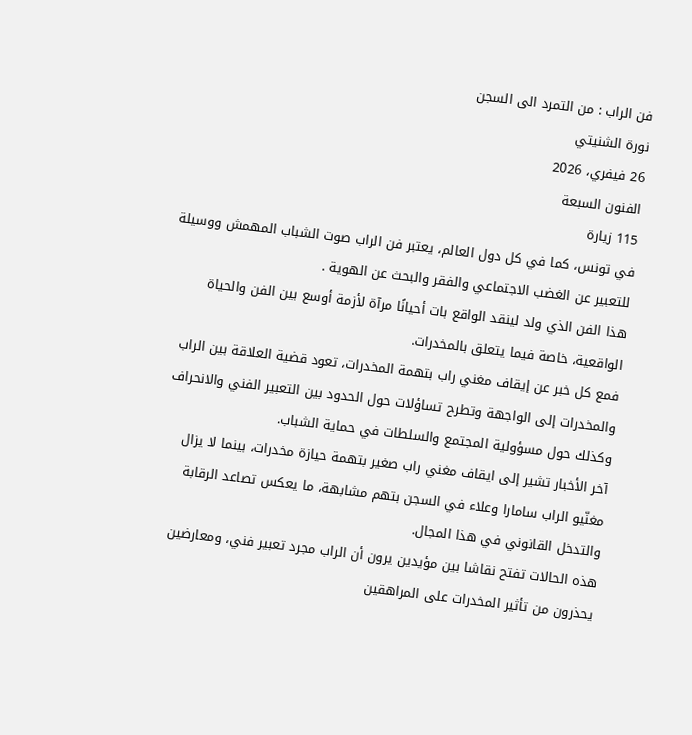فن الراب : من التمرد الى السجن
نورة الشنيتي
26 فيفري، 2026
الفنون السبعة
115 زيارة
في تونس، كما في كل دول العالم، يعتبر فن الراب صوت الشباب المهمش ووسيلة للتعبير عن الغضب الاجتماعي والفقر والبحث عن الهوية .
هذا الفن الذي ولد لينقد الواقع بات أحيانًا مرآة لأزمة أوسع بين الفن والحياة الواقعية، خاصة فيما يتعلق بالمخدرات.
فمع كل خبر عن إيقاف مغني راب بتهمة المخدرات، تعود قضية العلاقة بين الراب والمخدرات إلى الواجهة وتطرح تساؤلات حول الحدود بين التعبير الفني والانحراف وكذلك حول مسؤولية المجتمع والسلطات في حماية الشباب.
آخر الأخبار تشير إلى ايقاف مغني راب صغير بتهمة حيازة مخدرات، بينما لا يزال مغنّيو الراب سامارا وعلاء في السجن بتهم مشابهة، ما يعكس تصاعد الرقابة والتدخل القانوني في هذا المجال.
هذه الحالات تفتح نقاشا بين مؤيدين يرون أن الراب مجرد تعبير فني، ومعارضين يحذرون من تأثير المخدرات على المراهقين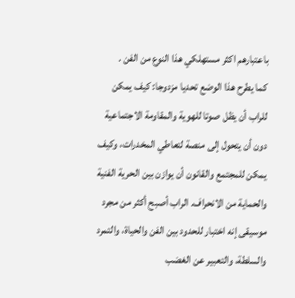باعتبارهم اكثر مستهلكي هذا النوع من الفن .
كما يطرح هذا الوضع تحديا مزدوجا: كيف يمكن للراب أن يظل صوتا للهوية والمقاومة الاجتماعية دون أن يتحول إلى منصة لتعاطي المخدرات، وكيف يمكن للمجتمع والقانون أن يوازن بين الحرية الفنية والحماية من الانحراف. الراب أصبح أكثر من مجرد موسيقى إنه اختبار للحدود بين الفن والحياة، والتمرد والسلطة، والتعبير عن الغضب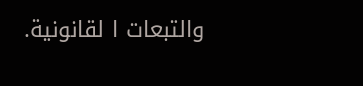والتبعات ا لقانونية.